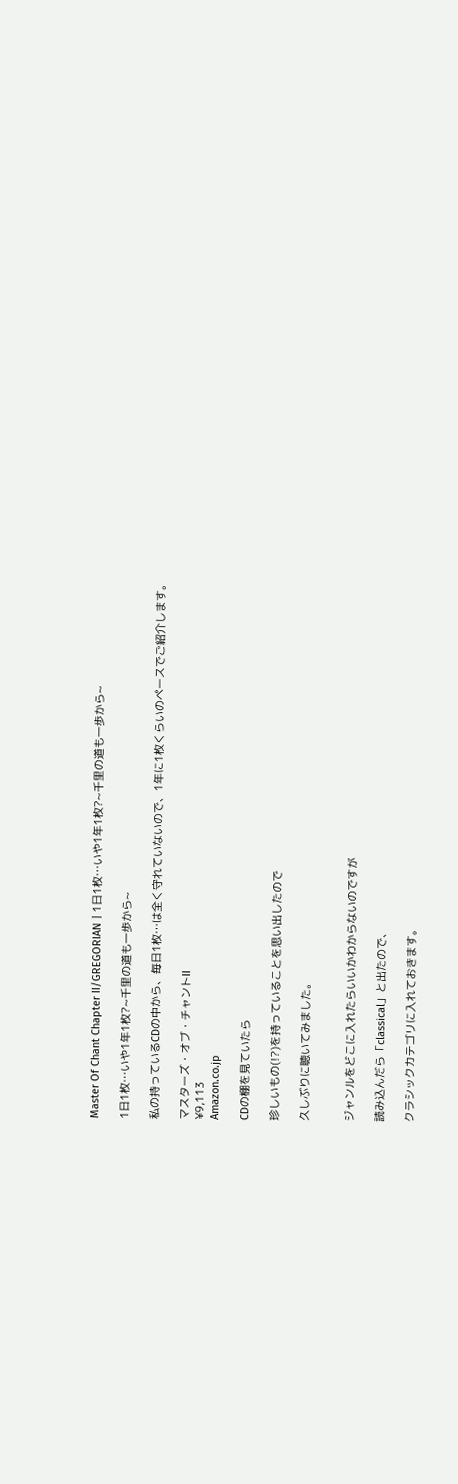Master Of Chant Chapter II/GREGORIAN | 1日1枚…いや1年1枚?~千里の道も一歩から~

1日1枚…いや1年1枚?~千里の道も一歩から~

私の持っているCDの中から、毎日1枚…は全く守れていないので、1年に1枚くらいのペースでご紹介します。

マスターズ・オブ・チャントII
¥9,113
Amazon.co.jp

CDの棚を見ていたら

珍しいもの(!?)を持っていることを思い出したので

久しぶりに聴いてみました。


ジャンルをどこに入れたらいいかわからないのですが

読み込んだら「classical」と出たので、

クラシックカテゴリに入れておきます。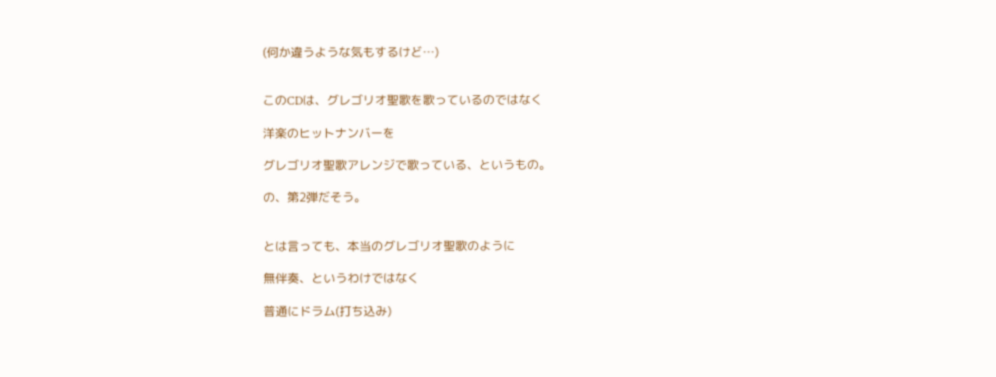(何か違うような気もするけど…)


このCDは、グレゴリオ聖歌を歌っているのではなく

洋楽のヒットナンバーを

グレゴリオ聖歌アレンジで歌っている、というもの。

の、第2弾だそう。


とは言っても、本当のグレゴリオ聖歌のように

無伴奏、というわけではなく

普通にドラム(打ち込み)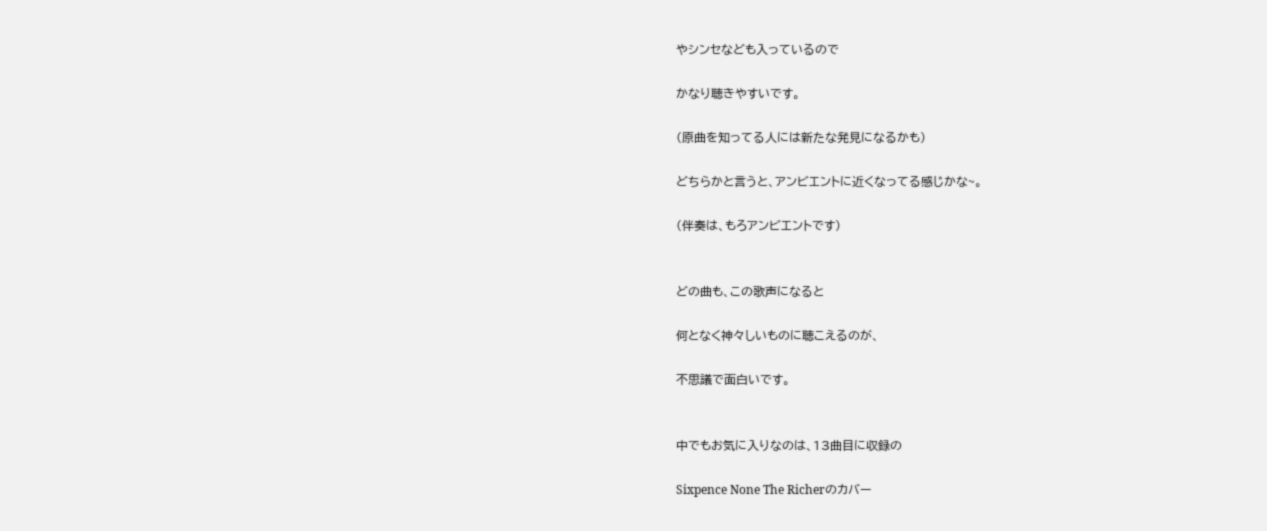やシンセなども入っているので

かなり聴きやすいです。

(原曲を知ってる人には新たな発見になるかも)

どちらかと言うと、アンビエントに近くなってる感じかな~。

(伴奏は、もろアンビエントです)


どの曲も、この歌声になると

何となく神々しいものに聴こえるのが、

不思議で面白いです。


中でもお気に入りなのは、13曲目に収録の

Sixpence None The Richerのカバー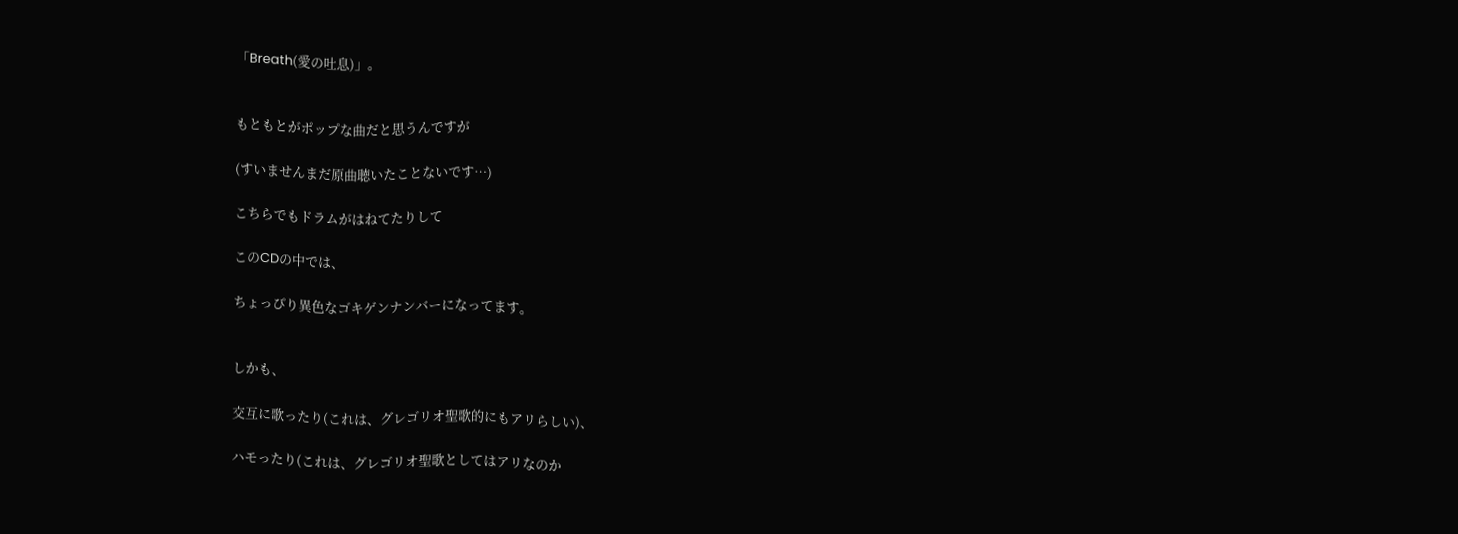「Breath(愛の吐息)」。


もともとがポップな曲だと思うんですが

(すいませんまだ原曲聴いたことないです…)

こちらでもドラムがはねてたりして

このCDの中では、

ちょっぴり異色なゴキゲンナンバーになってます。


しかも、

交互に歌ったり(これは、グレゴリオ聖歌的にもアリらしい)、

ハモったり(これは、グレゴリオ聖歌としてはアリなのか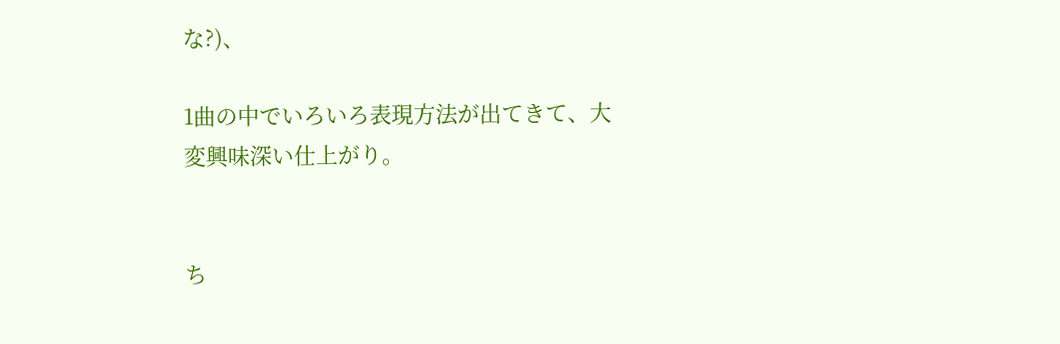な?)、

1曲の中でいろいろ表現方法が出てきて、大変興味深い仕上がり。


ち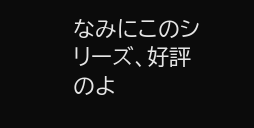なみにこのシリーズ、好評のよ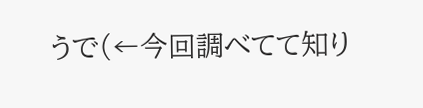うで(←今回調べてて知り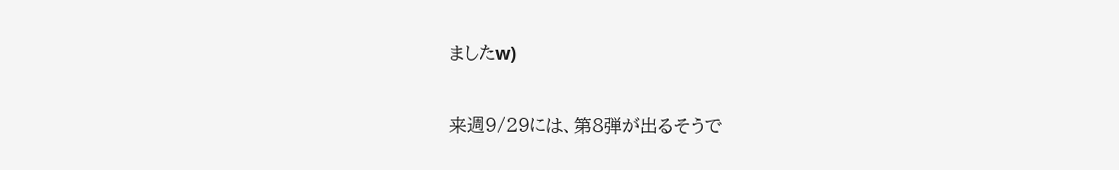ましたw)

来週9/29には、第8弾が出るそうで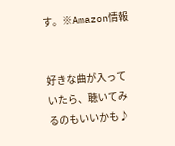す。※Amazon情報


好きな曲が入っていたら、聴いてみるのもいいかも♪